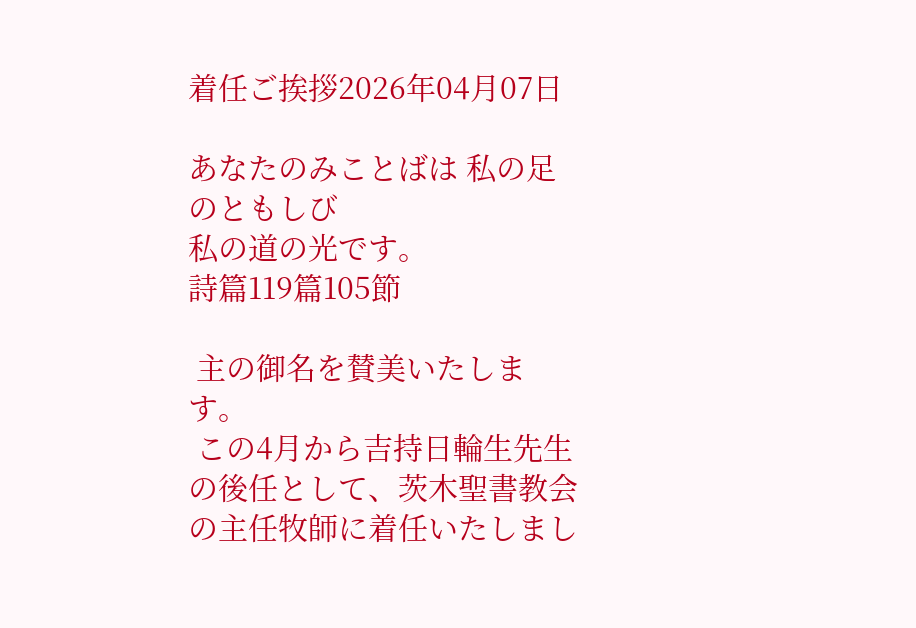着任ご挨拶2026年04月07日

あなたのみことばは 私の足のともしび
私の道の光です。                   詩篇119篇105節

 主の御名を賛美いたします。
 この4月から吉持日輪生先生の後任として、茨木聖書教会の主任牧師に着任いたしまし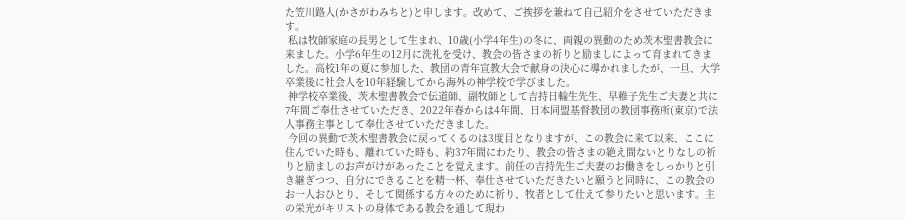た笠川路人(かさがわみちと)と申します。改めて、ご挨拶を兼ねて自己紹介をさせていただきます。
 私は牧師家庭の長男として生まれ、10歳(小学4年生)の冬に、両親の異動のため茨木聖書教会に来ました。小学6年生の12月に洗礼を受け、教会の皆さまの祈りと励ましによって育まれてきました。高校1年の夏に参加した、教団の青年宣教大会で献身の決心に導かれましたが、一旦、大学卒業後に社会人を10年経験してから海外の神学校で学びました。
 神学校卒業後、茨木聖書教会で伝道師、副牧師として吉持日輪生先生、早稚子先生ご夫妻と共に7年間ご奉仕させていただき、2022年春からは4年間、日本同盟基督教団の教団事務所(東京)で法人事務主事として奉仕させていただきました。
 今回の異動で茨木聖書教会に戻ってくるのは3度目となりますが、この教会に来て以来、ここに住んでいた時も、離れていた時も、約37年間にわたり、教会の皆さまの絶え間ないとりなしの祈りと励ましのお声がけがあったことを覚えます。前任の吉持先生ご夫妻のお働きをしっかりと引き継ぎつつ、自分にできることを精一杯、奉仕させていただきたいと願うと同時に、この教会のお一人おひとり、そして関係する方々のために祈り、牧者として仕えて参りたいと思います。主の栄光がキリストの身体である教会を通して現わ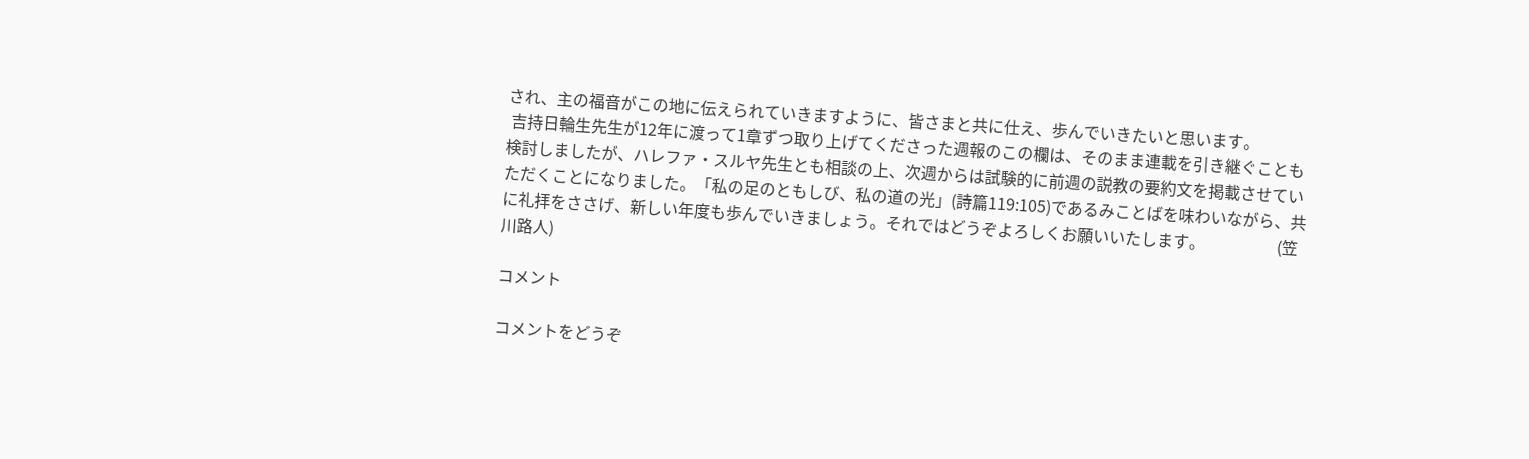され、主の福音がこの地に伝えられていきますように、皆さまと共に仕え、歩んでいきたいと思います。
 吉持日輪生先生が12年に渡って1章ずつ取り上げてくださった週報のこの欄は、そのまま連載を引き継ぐことも検討しましたが、ハレファ・スルヤ先生とも相談の上、次週からは試験的に前週の説教の要約文を掲載させていただくことになりました。「私の足のともしび、私の道の光」(詩篇119:105)であるみことばを味わいながら、共に礼拝をささげ、新しい年度も歩んでいきましょう。それではどうぞよろしくお願いいたします。                  (笠川路人)

コメント

コメントをどうぞ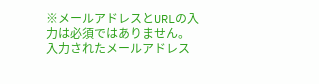※メールアドレスとURLの入力は必須ではありません。 入力されたメールアドレス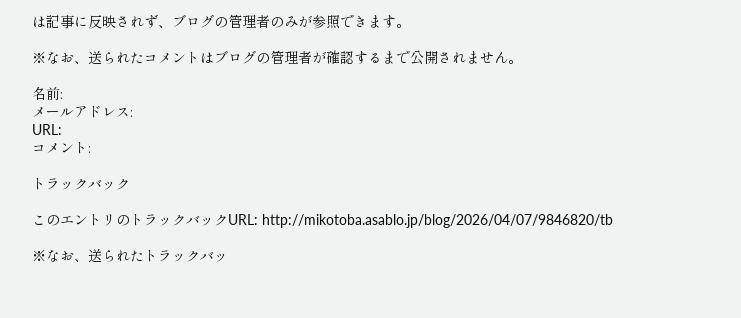は記事に反映されず、ブログの管理者のみが参照できます。

※なお、送られたコメントはブログの管理者が確認するまで公開されません。

名前:
メールアドレス:
URL:
コメント:

トラックバック

このエントリのトラックバックURL: http://mikotoba.asablo.jp/blog/2026/04/07/9846820/tb

※なお、送られたトラックバッ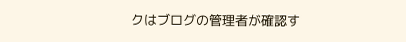クはブログの管理者が確認す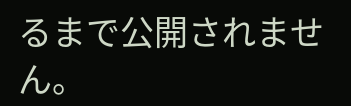るまで公開されません。